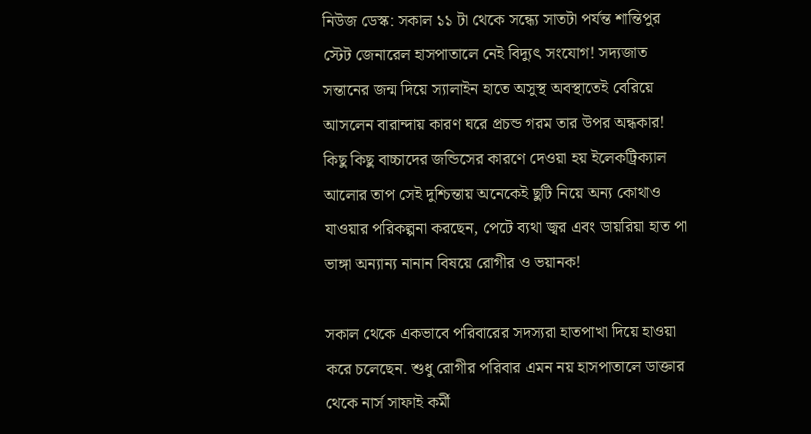নিউজ ডেস্ক: সকাল ১১ টা থেকে সন্ধ্যে সাতটা পর্যন্ত শান্তিপুর স্টেট জেনারেল হাসপাতালে নেই বিদ্যুৎ সংযোগ! সদ্যজাত সন্তানের জন্ম দিয়ে স্যালাইন হাতে অসুস্থ অবস্থাতেই বেরিয়ে আসলেন বারান্দায় কারণ ঘরে প্রচন্ড গরম তার উপর অন্ধকার! কিছু কিছু বাচ্চাদের জন্ডিসের কারণে দেওয়া হয় ইলেকট্রিক্যাল আলোর তাপ সেই দুশ্চিন্তায় অনেকেই ছুটি নিয়ে অন্য কোথাও যাওয়ার পরিকল্পনা করছেন, পেটে ব্যথা জ্বর এবং ডায়রিয়া হাত পা ভাঙ্গা অন্যান্য নানান বিষয়ে রোগীর ও ভয়ানক!

সকাল থেকে একভাবে পরিবারের সদস্যরা হাতপাখা দিয়ে হাওয়া করে চলেছেন. শুধু রোগীর পরিবার এমন নয় হাসপাতালে ডাক্তার থেকে নার্স সাফাই কর্মী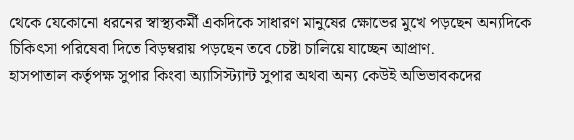থেকে যেকোনো ধরনের স্বাস্থ্যকর্মী একদিকে সাধারণ মানুষের ক্ষোভের মুখে পড়ছেন অন্যদিকে চিকিৎসা পরিষেবা দিতে বিড়ম্বরায় পড়ছেন তবে চেষ্টা চালিয়ে যাচ্ছেন আপ্রাণ.
হাসপাতাল কর্তৃপক্ষ সুপার কিংবা অ্যাসিস্ট্যান্ট সুপার অথবা অন্য কেউই অভিভাবকদের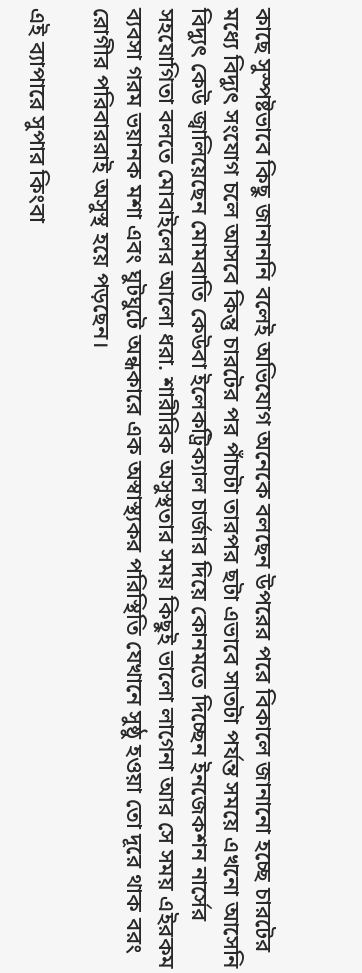কাছে সুস্পষ্টভাবে কিছু জানাননি বলেই অভিযোগ অনেকে বলছেন উপরের পরে বিকালে জানানো হচ্ছে চারটের মধ্যে বিদ্যুৎ সংযোগ চলে আসবে কিন্তু চারটের পর পাঁচটা তারপর ছটা এভাবে সাতটা পর্যন্ত সময়ে এখনো আসেনি বিদ্যুৎ কেউ জ্বালিয়েছেন মোমবাতি কেউবা ইলেকট্রিক্যাল চার্জার দিয়ে কোনমতে দিচ্ছেন ইনজেকশন নার্সের সহযোগিতা বলতে মোবাইলের আলো ধরা. শারীরিক অসুস্থতার সময় কিছুই ভালো লাগেনা আর সে সময় এইরকম ব্যবসা গরম ভয়ানক মশা এবং ঘুটঘুটে অন্ধকারে এক অস্বাস্থ্যকর পরিস্থিতি যেখানে সুষ্ঠু হওয়া তো দূরে থাক বরং রোগীর পরিবাররাই অসুস্থ হয়ে পড়ছেন।

এই ব্যাপারে সুপার কিংবা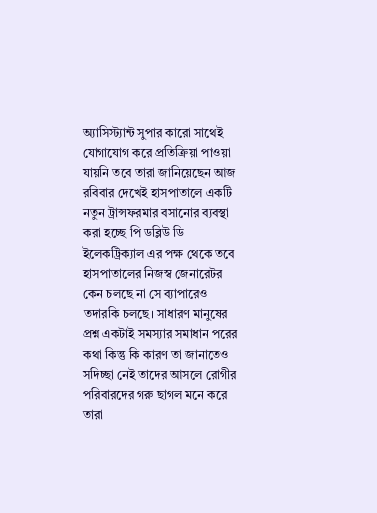অ্যাসিস্ট্যান্ট সুপার কারো সাথেই যোগাযোগ করে প্রতিক্রিয়া পাওয়া যায়নি তবে তারা জানিয়েছেন আজ রবিবার দেখেই হাসপাতালে একটি নতুন ট্রান্সফরমার বসানোর ব্যবস্থা করা হচ্ছে পি ডব্লিউ ডি ইলেকট্রিক্যাল এর পক্ষ থেকে তবে হাসপাতালের নিজস্ব জেনারেটর কেন চলছে না সে ব্যাপারেও তদারকি চলছে। সাধারণ মানুষের প্রশ্ন একটাই সমস্যার সমাধান পরের কথা কিন্তু কি কারণ তা জানাতেও সদিচ্ছা নেই তাদের আসলে রোগীর পরিবারদের গরু ছাগল মনে করে তারা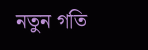নতুন গতি